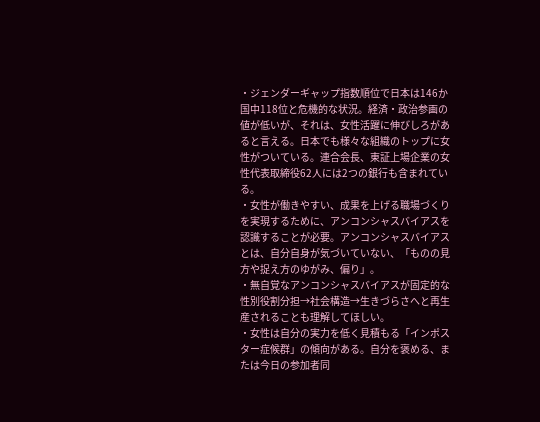・ジェンダーギャップ指数順位で日本は146か国中118位と危機的な状況。経済・政治参画の値が低いが、それは、女性活躍に伸びしろがあると言える。日本でも様々な組織のトップに女性がついている。連合会長、東証上場企業の女性代表取締役62人には2つの銀行も含まれている。
・女性が働きやすい、成果を上げる職場づくりを実現するために、アンコンシャスバイアスを認識することが必要。アンコンシャスバイアスとは、自分自身が気づいていない、「ものの見方や捉え方のゆがみ、偏り」。
・無自覚なアンコンシャスバイアスが固定的な性別役割分担→社会構造→生きづらさへと再生産されることも理解してほしい。
・女性は自分の実力を低く見積もる「インポスター症候群」の傾向がある。自分を褒める、または今日の参加者同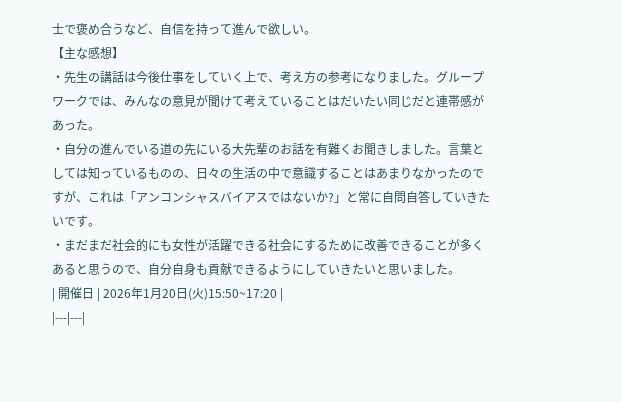士で褒め合うなど、自信を持って進んで欲しい。
【主な感想】
・先生の講話は今後仕事をしていく上で、考え方の参考になりました。グループワークでは、みんなの意見が聞けて考えていることはだいたい同じだと連帯感があった。
・自分の進んでいる道の先にいる大先輩のお話を有難くお聞きしました。言葉としては知っているものの、日々の生活の中で意識することはあまりなかったのですが、これは「アンコンシャスバイアスではないか?」と常に自問自答していきたいです。
・まだまだ社会的にも女性が活躍できる社会にするために改善できることが多くあると思うので、自分自身も貢献できるようにしていきたいと思いました。
| 開催日 | 2026年1月20日(火)15:50~17:20 |
|---|---|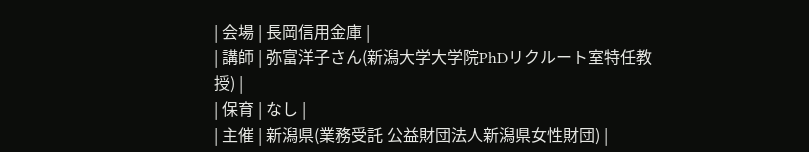| 会場 | 長岡信用金庫 |
| 講師 | 弥富洋子さん(新潟大学大学院PhDリクルート室特任教授) |
| 保育 | なし |
| 主催 | 新潟県(業務受託 公益財団法人新潟県女性財団) |